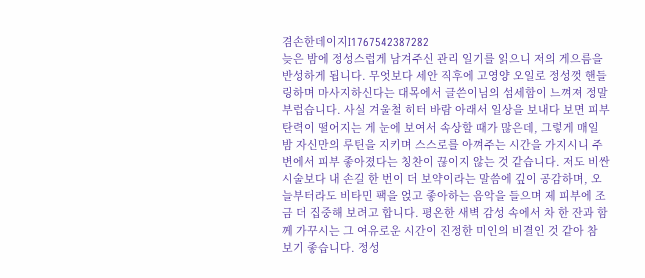겸손한데이지I1767542387282
늦은 밤에 정성스럽게 남겨주신 관리 일기를 읽으니 저의 게으름을 반성하게 됩니다. 무엇보다 세안 직후에 고영양 오일로 정성껏 핸들링하며 마사지하신다는 대목에서 글쓴이님의 섬세함이 느껴져 정말 부럽습니다. 사실 겨울철 히터 바람 아래서 일상을 보내다 보면 피부 탄력이 떨어지는 게 눈에 보여서 속상할 때가 많은데, 그렇게 매일 밤 자신만의 루틴을 지키며 스스로를 아껴주는 시간을 가지시니 주변에서 피부 좋아졌다는 칭찬이 끊이지 않는 것 같습니다. 저도 비싼 시술보다 내 손길 한 번이 더 보약이라는 말씀에 깊이 공감하며, 오늘부터라도 비타민 팩을 얹고 좋아하는 음악을 들으며 제 피부에 조금 더 집중해 보려고 합니다. 평온한 새벽 감성 속에서 차 한 잔과 함께 가꾸시는 그 여유로운 시간이 진정한 미인의 비결인 것 같아 참 보기 좋습니다. 정성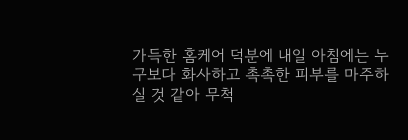가득한 홈케어 덕분에 내일 아침에는 누구보다 화사하고 촉촉한 피부를 마주하실 것 같아 무척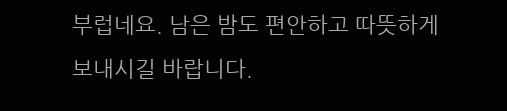부럽네요. 남은 밤도 편안하고 따뜻하게 보내시길 바랍니다.